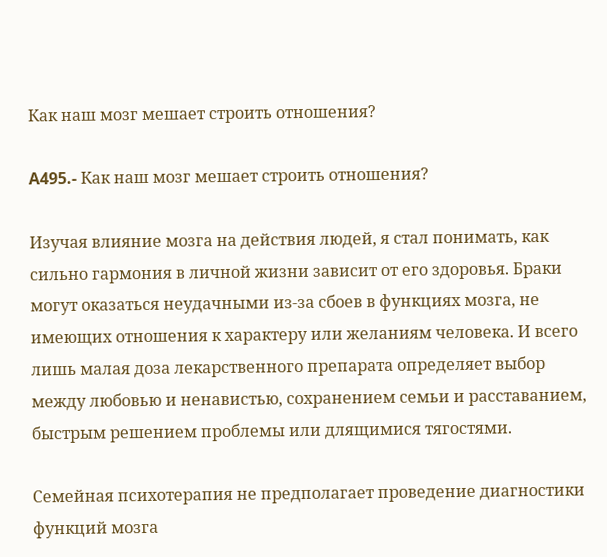Как наш мозг мешает строить отношения?

A495.- Как наш мозг мешает строить отношения?

Изучая влияние мозга на действия людей, я стал понимать, как сильно гармония в личной жизни зависит от его здоровья. Браки могут оказаться неудачными из-за сбоев в функциях мозга, не имеющих отношения к характеру или желаниям человека. И всего лишь малая доза лекарственного препарата определяет выбор между любовью и ненавистью, сохранением семьи и расставанием, быстрым решением проблемы или длящимися тягостями.

Семейная психотерапия не предполагает проведение диагностики функций мозга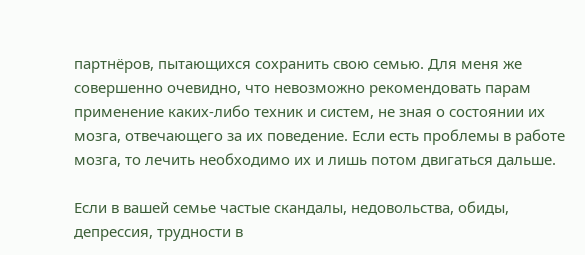партнёров, пытающихся сохранить свою семью. Для меня же совершенно очевидно, что невозможно рекомендовать парам применение каких-либо техник и систем, не зная о состоянии их мозга, отвечающего за их поведение. Если есть проблемы в работе мозга, то лечить необходимо их и лишь потом двигаться дальше.

Если в вашей семье частые скандалы, недовольства, обиды, депрессия, трудности в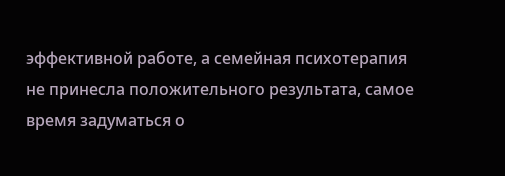эффективной работе, а семейная психотерапия не принесла положительного результата, самое время задуматься о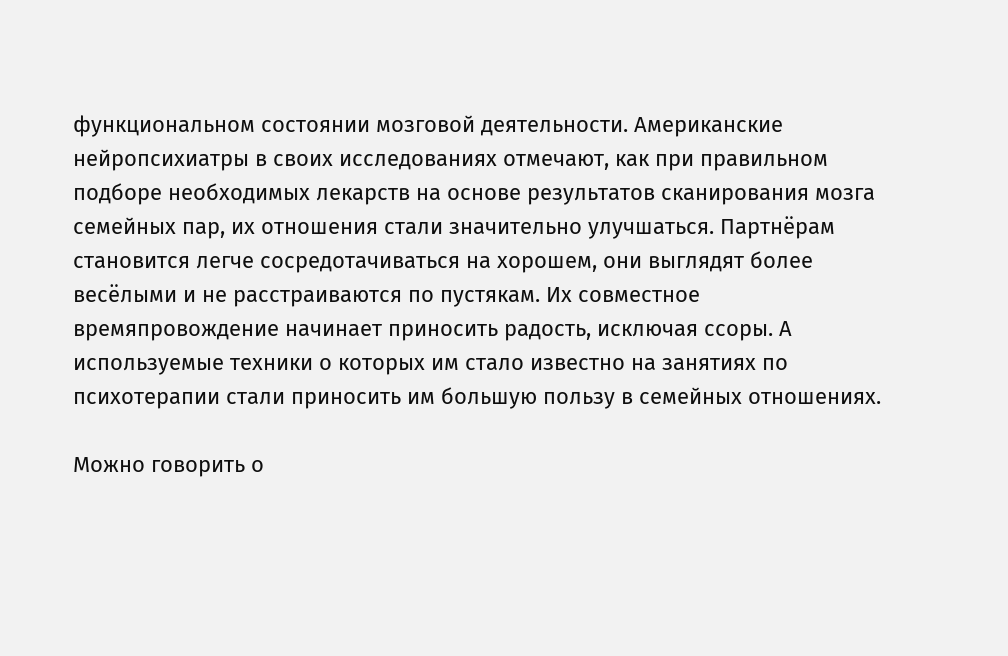функциональном состоянии мозговой деятельности. Американские нейропсихиатры в своих исследованиях отмечают, как при правильном подборе необходимых лекарств на основе результатов сканирования мозга семейных пар, их отношения стали значительно улучшаться. Партнёрам становится легче сосредотачиваться на хорошем, они выглядят более весёлыми и не расстраиваются по пустякам. Их совместное времяпровождение начинает приносить радость, исключая ссоры. А используемые техники о которых им стало известно на занятиях по психотерапии стали приносить им большую пользу в семейных отношениях.

Можно говорить о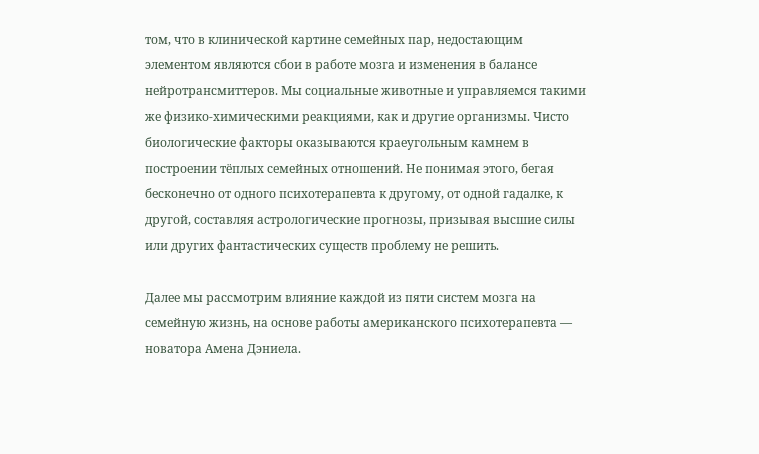том, что в клинической картине семейных пар, недостающим элементом являются сбои в работе мозга и изменения в балансе нейротрансмиттеров. Мы социальные животные и управляемся такими же физико-химическими реакциями, как и другие организмы. Чисто биологические факторы оказываются краеугольным камнем в построении тёплых семейных отношений. Не понимая этого, бегая бесконечно от одного психотерапевта к другому, от одной гадалке, к другой, составляя астрологические прогнозы, призывая высшие силы или других фантастических существ проблему не решить.

Далее мы рассмотрим влияние каждой из пяти систем мозга на семейную жизнь, на основе работы американского психотерапевта — новатора Амена Дэниела.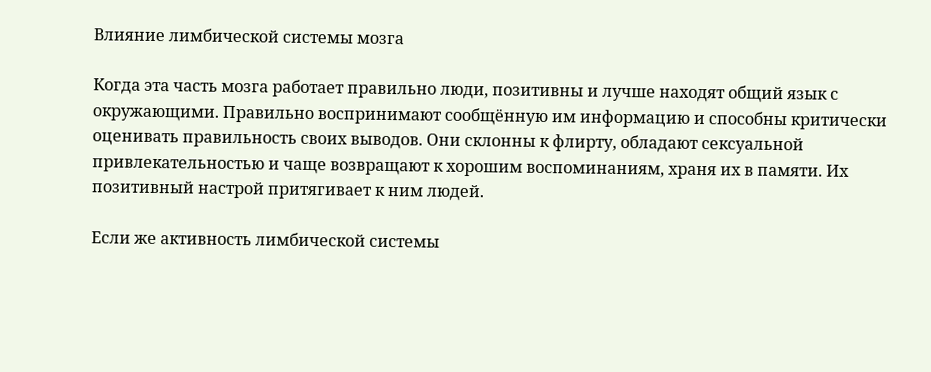Влияние лимбической системы мозга

Когда эта часть мозга работает правильно люди, позитивны и лучше находят общий язык с окружающими. Правильно воспринимают сообщённую им информацию и способны критически оценивать правильность своих выводов. Они склонны к флирту, обладают сексуальной привлекательностью и чаще возвращают к хорошим воспоминаниям, храня их в памяти. Их позитивный настрой притягивает к ним людей.

Если же активность лимбической системы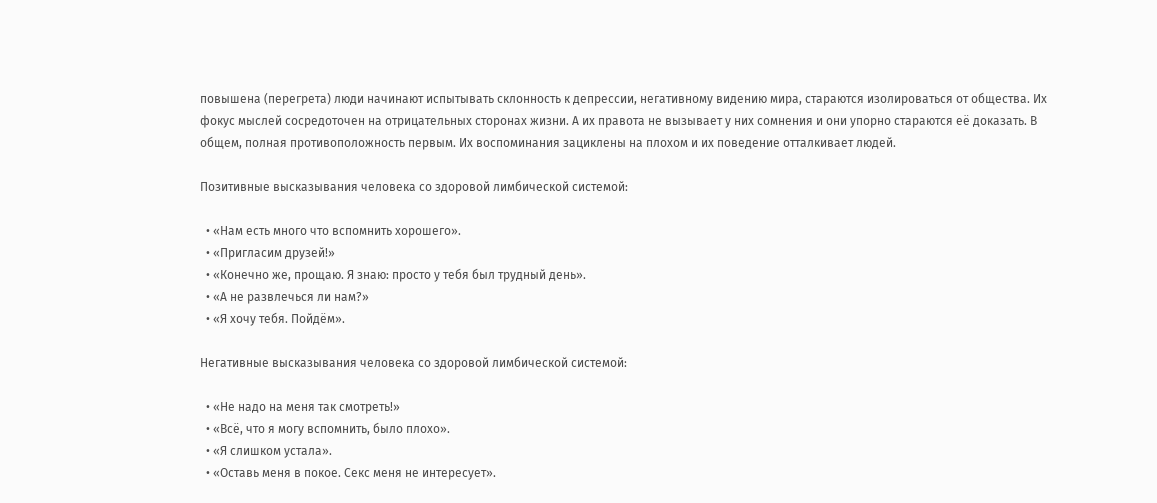повышена (перегрета) люди начинают испытывать склонность к депрессии, негативному видению мира, стараются изолироваться от общества. Их фокус мыслей сосредоточен на отрицательных сторонах жизни. А их правота не вызывает у них сомнения и они упорно стараются её доказать. В общем, полная противоположность первым. Их воспоминания зациклены на плохом и их поведение отталкивает людей.

Позитивные высказывания человека со здоровой лимбической системой:

  • «Нам есть много что вспомнить хорошего».
  • «Пригласим друзей!»
  • «Конечно же, прощаю. Я знаю: просто у тебя был трудный день».
  • «А не развлечься ли нам?»
  • «Я хочу тебя. Пойдём».

Негативные высказывания человека со здоровой лимбической системой:

  • «Не надо на меня так смотреть!»
  • «Всё, что я могу вспомнить, было плохо».
  • «Я слишком устала».
  • «Оставь меня в покое. Секс меня не интересует».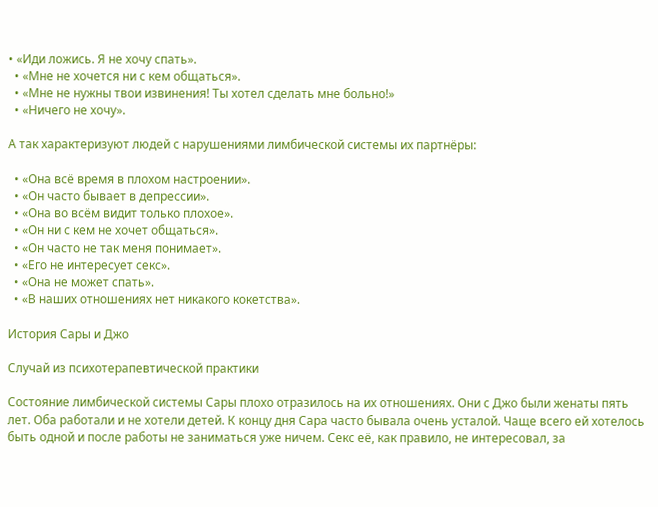• «Иди ложись. Я не хочу спать».
  • «Мне не хочется ни с кем общаться».
  • «Мне не нужны твои извинения! Ты хотел сделать мне больно!»
  • «Ничего не хочу».

А так характеризуют людей с нарушениями лимбической системы их партнёры:

  • «Она всё время в плохом настроении».
  • «Он часто бывает в депрессии».
  • «Она во всём видит только плохое».
  • «Он ни с кем не хочет общаться».
  • «Он часто не так меня понимает».
  • «Его не интересует секс».
  • «Она не может спать».
  • «В наших отношениях нет никакого кокетства».

История Сары и Джо

Случай из психотерапевтической практики

Состояние лимбической системы Сары плохо отразилось на их отношениях. Они с Джо были женаты пять лет. Оба работали и не хотели детей. К концу дня Сара часто бывала очень усталой. Чаще всего ей хотелось быть одной и после работы не заниматься уже ничем. Секс её, как правило, не интересовал, за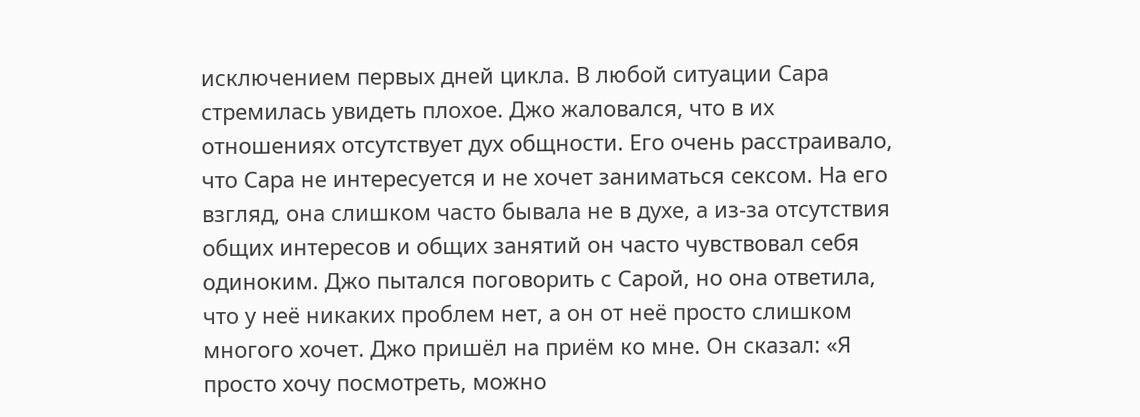исключением первых дней цикла. В любой ситуации Сара стремилась увидеть плохое. Джо жаловался, что в их отношениях отсутствует дух общности. Его очень расстраивало, что Сара не интересуется и не хочет заниматься сексом. На его взгляд, она слишком часто бывала не в духе, а из-за отсутствия общих интересов и общих занятий он часто чувствовал себя одиноким. Джо пытался поговорить с Сарой, но она ответила, что у неё никаких проблем нет, а он от неё просто слишком многого хочет. Джо пришёл на приём ко мне. Он сказал: «Я просто хочу посмотреть, можно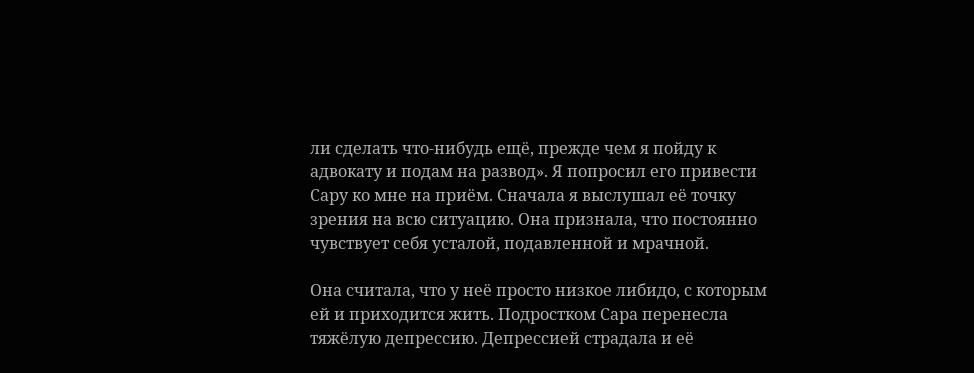ли сделать что-нибудь ещё, прежде чем я пойду к адвокату и подам на развод». Я попросил его привести Сару ко мне на приём. Сначала я выслушал её точку зрения на всю ситуацию. Она признала, что постоянно чувствует себя усталой, подавленной и мрачной.

Она считала, что у неё просто низкое либидо, с которым ей и приходится жить. Подростком Сара перенесла тяжёлую депрессию. Депрессией страдала и её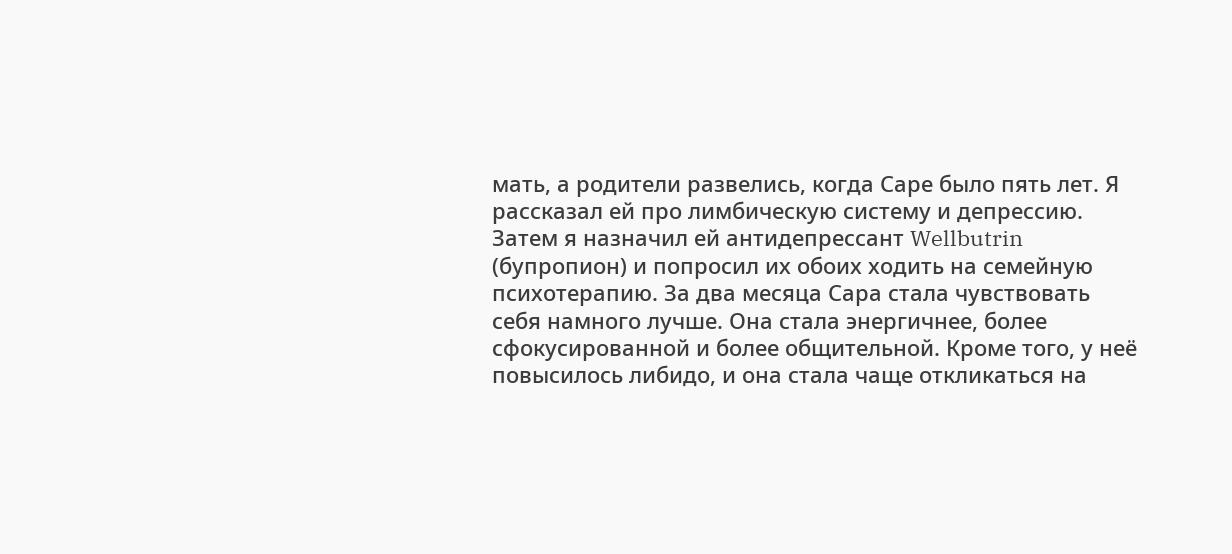мать, а родители развелись, когда Саре было пять лет. Я рассказал ей про лимбическую систему и депрессию. Затем я назначил ей антидепрессант Wellbutrin (бупропион) и попросил их обоих ходить на семейную психотерапию. За два месяца Сара стала чувствовать себя намного лучше. Она стала энергичнее, более сфокусированной и более общительной. Кроме того, у неё повысилось либидо, и она стала чаще откликаться на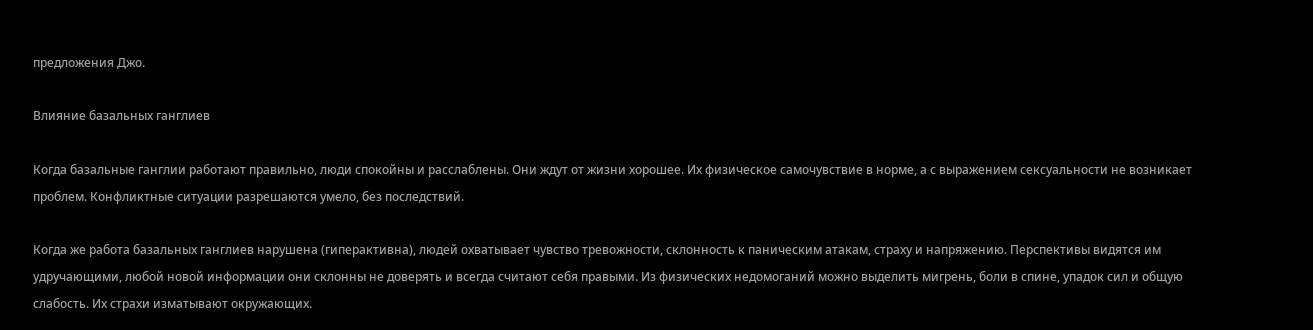предложения Джо.

Влияние базальных ганглиев

Когда базальные ганглии работают правильно, люди спокойны и расслаблены. Они ждут от жизни хорошее. Их физическое самочувствие в норме, а с выражением сексуальности не возникает проблем. Конфликтные ситуации разрешаются умело, без последствий.

Когда же работа базальных ганглиев нарушена (гиперактивна), людей охватывает чувство тревожности, склонность к паническим атакам, страху и напряжению. Перспективы видятся им удручающими, любой новой информации они склонны не доверять и всегда считают себя правыми. Из физических недомоганий можно выделить мигрень, боли в спине, упадок сил и общую слабость. Их страхи изматывают окружающих.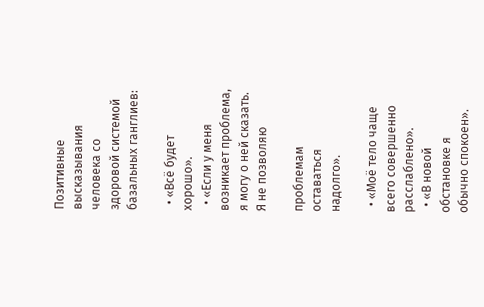Позитивные высказывания человека со здоровой системой базальных ганглиев:

  • «Всё будет хорошо».
  • «Если у меня возникает проблема, я могу о ней сказать. Я не позволяю

проблемам оставаться надолго».

  • «Моё тело чаще всего совершенно расслаблено».
  • «В новой обстановке я обычно спокоен».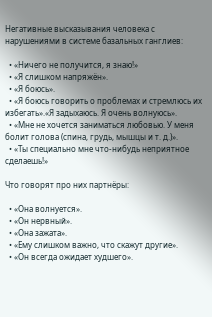Негативные высказывания человека с нарушениями в системе базальных ганглиев:

  • «Ничего не получится, я знаю!»
  • «Я слишком напряжён».
  • «Я боюсь».
  • «Я боюсь говорить о проблемах и стремлюсь их избегать».«Я задыхаюсь. Я очень волнуюсь».
  • «Мне не хочется заниматься любовью. У меня болит голова (спина, грудь, мышцы и т. д.)».
  • «Ты специально мне что-нибудь неприятное сделаешь!»

Что говорят про них партнёры:

  • «Она волнуется».
  • «Он нервный».
  • «Она зажата».
  • «Ему слишком важно, что скажут другие».
  • «Он всегда ожидает худшего».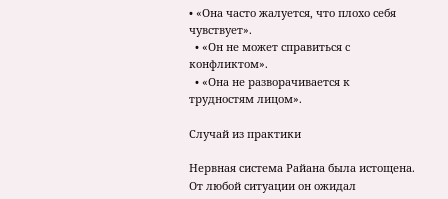• «Она часто жалуется, что плохо себя чувствует».
  • «Он не может справиться с конфликтом».
  • «Она не разворачивается к трудностям лицом».

Случай из практики

Нервная система Райана была истощена. От любой ситуации он ожидал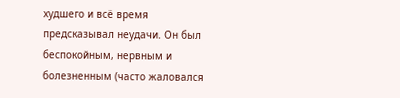худшего и всё время предсказывал неудачи. Он был беспокойным, нервным и болезненным (часто жаловался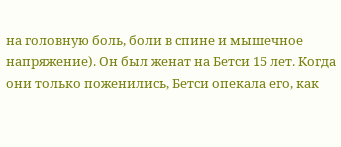на головную боль, боли в спине и мышечное напряжение). Он был женат на Бетси 15 лет. Когда они только поженились, Бетси опекала его, как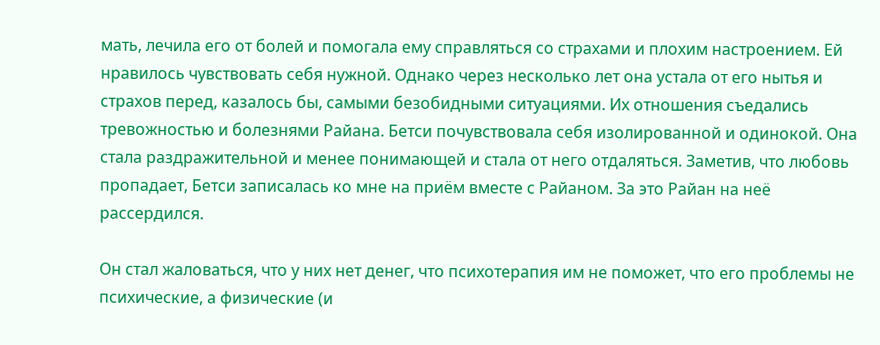мать, лечила его от болей и помогала ему справляться со страхами и плохим настроением. Ей нравилось чувствовать себя нужной. Однако через несколько лет она устала от его нытья и страхов перед, казалось бы, самыми безобидными ситуациями. Их отношения съедались тревожностью и болезнями Райана. Бетси почувствовала себя изолированной и одинокой. Она стала раздражительной и менее понимающей и стала от него отдаляться. Заметив, что любовь пропадает, Бетси записалась ко мне на приём вместе с Райаном. За это Райан на неё рассердился.

Он стал жаловаться, что у них нет денег, что психотерапия им не поможет, что его проблемы не психические, а физические (и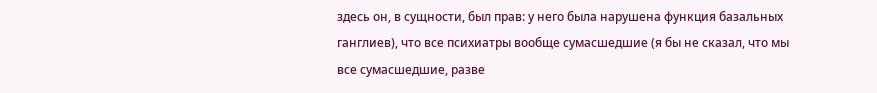здесь он, в сущности, был прав: у него была нарушена функция базальных ганглиев), что все психиатры вообще сумасшедшие (я бы не сказал, что мы все сумасшедшие, разве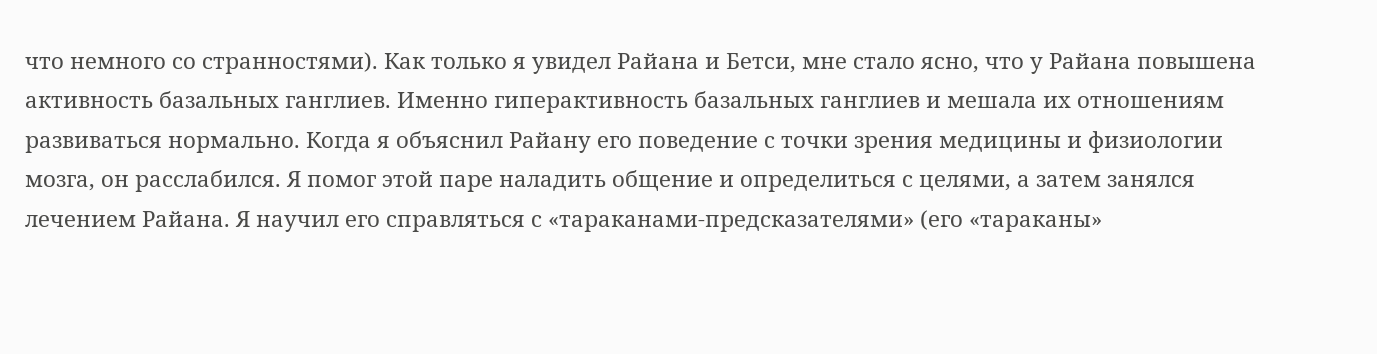что немного со странностями). Как только я увидел Райана и Бетси, мне стало ясно, что у Райана повышена активность базальных ганглиев. Именно гиперактивность базальных ганглиев и мешала их отношениям развиваться нормально. Когда я объяснил Райану его поведение с точки зрения медицины и физиологии мозга, он расслабился. Я помог этой паре наладить общение и определиться с целями, а затем занялся лечением Райана. Я научил его справляться с «тараканами-предсказателями» (его «тараканы»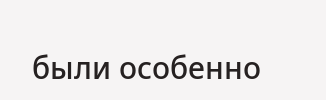были особенно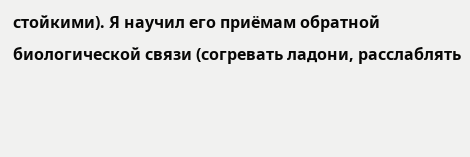стойкими). Я научил его приёмам обратной биологической связи (согревать ладони, расслаблять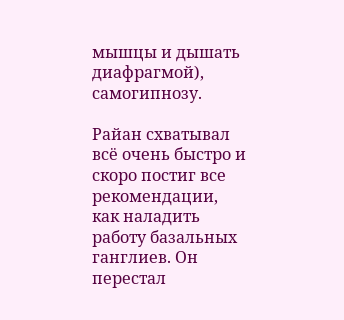мышцы и дышать диафрагмой), самогипнозу.

Райан схватывал всё очень быстро и скоро постиг все рекомендации, как наладить работу базальных ганглиев. Он перестал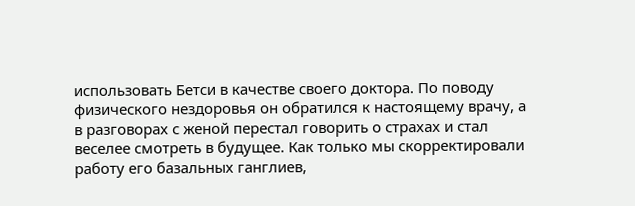использовать Бетси в качестве своего доктора. По поводу физического нездоровья он обратился к настоящему врачу, а в разговорах с женой перестал говорить о страхах и стал веселее смотреть в будущее. Как только мы скорректировали работу его базальных ганглиев,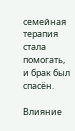семейная терапия стала помогать, и брак был спасён.

Влияние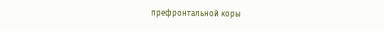префронтальной коры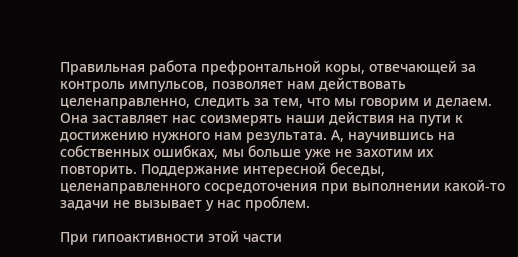Правильная работа префронтальной коры, отвечающей за контроль импульсов, позволяет нам действовать целенаправленно, следить за тем, что мы говорим и делаем. Она заставляет нас соизмерять наши действия на пути к достижению нужного нам результата. А, научившись на собственных ошибках, мы больше уже не захотим их повторить. Поддержание интересной беседы, целенаправленного сосредоточения при выполнении какой-то задачи не вызывает у нас проблем.

При гипоактивности этой части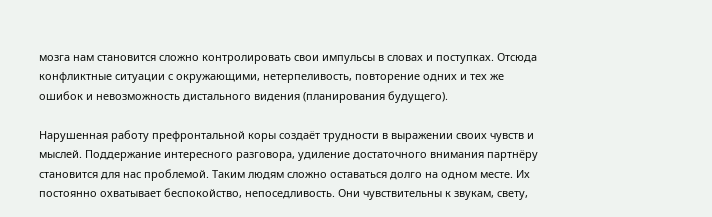мозга нам становится сложно контролировать свои импульсы в словах и поступках. Отсюда конфликтные ситуации с окружающими, нетерпеливость, повторение одних и тех же ошибок и невозможность дистального видения (планирования будущего).

Нарушенная работу префронтальной коры создаёт трудности в выражении своих чувств и мыслей. Поддержание интересного разговора, удиление достаточного внимания партнёру становится для нас проблемой. Таким людям сложно оставаться долго на одном месте. Их постоянно охватывает беспокойство, непоседливость. Они чувствительны к звукам, свету,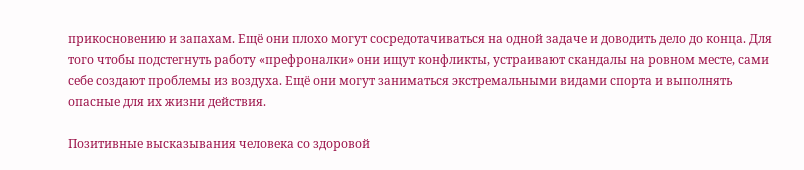прикосновению и запахам. Ещё они плохо могут сосредотачиваться на одной задаче и доводить дело до конца. Для того чтобы подстегнуть работу «префроналки» они ищут конфликты, устраивают скандалы на ровном месте, сами себе создают проблемы из воздуха. Ещё они могут заниматься экстремальными видами спорта и выполнять опасные для их жизни действия.

Позитивные высказывания человека со здоровой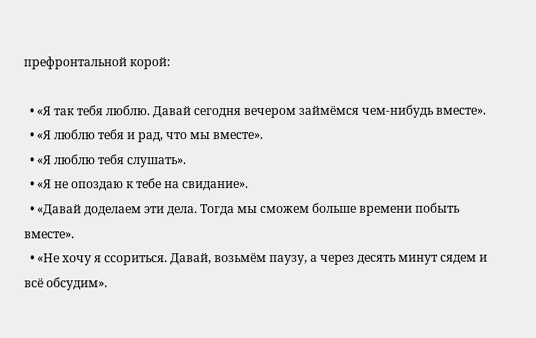префронтальной корой:

  • «Я так тебя люблю. Давай сегодня вечером займёмся чем-нибудь вместе».
  • «Я люблю тебя и рад, что мы вместе».
  • «Я люблю тебя слушать».
  • «Я не опоздаю к тебе на свидание».
  • «Давай доделаем эти дела. Тогда мы сможем больше времени побыть вместе».
  • «Не хочу я ссориться. Давай, возьмём паузу, а через десять минут сядем и всё обсудим».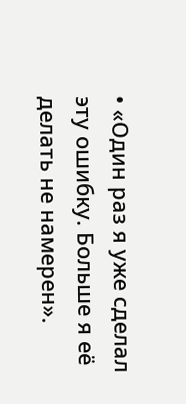• «Один раз я уже сделал эту ошибку. Больше я её делать не намерен».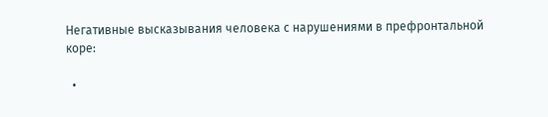Негативные высказывания человека с нарушениями в префронтальной коре:

  •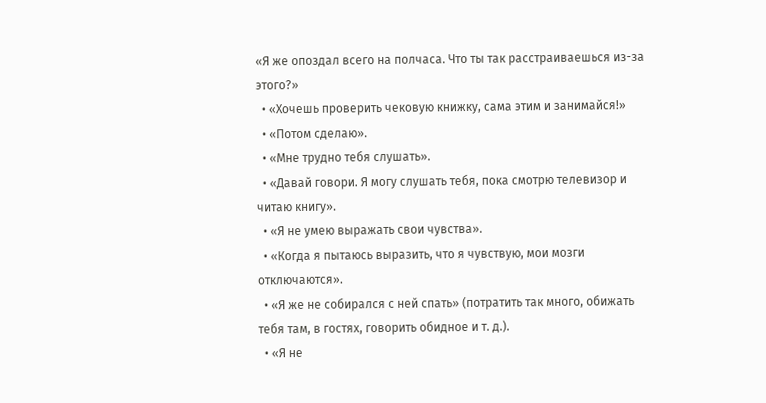«Я же опоздал всего на полчаса. Что ты так расстраиваешься из-за этого?»
  • «Хочешь проверить чековую книжку, сама этим и занимайся!»
  • «Потом сделаю».
  • «Мне трудно тебя слушать».
  • «Давай говори. Я могу слушать тебя, пока смотрю телевизор и читаю книгу».
  • «Я не умею выражать свои чувства».
  • «Когда я пытаюсь выразить, что я чувствую, мои мозги отключаются».
  • «Я же не собирался с ней спать» (потратить так много, обижать тебя там, в гостях, говорить обидное и т. д.).
  • «Я не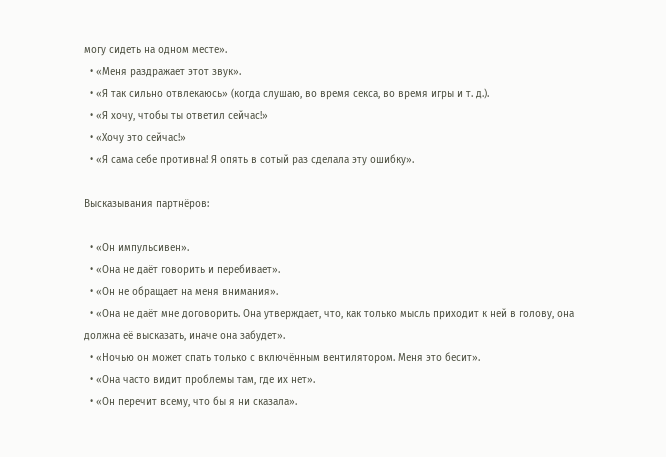могу сидеть на одном месте».
  • «Меня раздражает этот звук».
  • «Я так сильно отвлекаюсь» (когда слушаю, во время секса, во время игры и т. д.).
  • «Я хочу, чтобы ты ответил сейчас!»
  • «Хочу это сейчас!»
  • «Я сама себе противна! Я опять в сотый раз сделала эту ошибку».

Высказывания партнёров:

  • «Он импульсивен».
  • «Она не даёт говорить и перебивает».
  • «Он не обращает на меня внимания».
  • «Она не даёт мне договорить. Она утверждает, что, как только мысль приходит к ней в голову, она должна её высказать, иначе она забудет».
  • «Ночью он может спать только с включённым вентилятором. Меня это бесит».
  • «Она часто видит проблемы там, где их нет».
  • «Он перечит всему, что бы я ни сказала».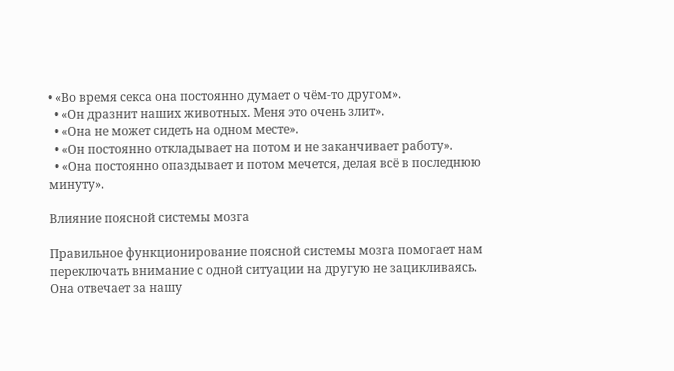• «Во время секса она постоянно думает о чём-то другом».
  • «Он дразнит наших животных. Меня это очень злит».
  • «Она не может сидеть на одном месте».
  • «Он постоянно откладывает на потом и не заканчивает работу».
  • «Она постоянно опаздывает и потом мечется, делая всё в последнюю минуту».

Влияние поясной системы мозга

Правильное функционирование поясной системы мозга помогает нам переключать внимание с одной ситуации на другую не зацикливаясь. Она отвечает за нашу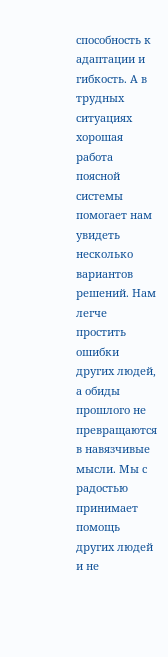способность к адаптации и гибкость. А в трудных ситуациях хорошая работа поясной системы помогает нам увидеть несколько вариантов решений. Нам легче простить ошибки других людей, а обиды прошлого не превращаются в навязчивые мысли. Мы с радостью принимает помощь других людей и не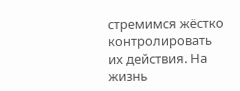стремимся жёстко контролировать их действия. На жизнь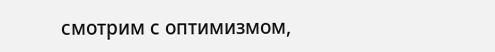смотрим с оптимизмом,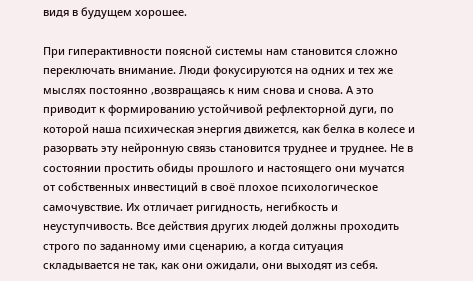видя в будущем хорошее.

При гиперактивности поясной системы нам становится сложно переключать внимание. Люди фокусируются на одних и тех же мыслях постоянно ,возвращаясь к ним снова и снова. А это приводит к формированию устойчивой рефлекторной дуги, по которой наша психическая энергия движется, как белка в колесе и разорвать эту нейронную связь становится труднее и труднее. Не в состоянии простить обиды прошлого и настоящего они мучатся от собственных инвестиций в своё плохое психологическое самочувствие. Их отличает ригидность, негибкость и неуступчивость. Все действия других людей должны проходить строго по заданному ими сценарию, а когда ситуация складывается не так, как они ожидали, они выходят из себя.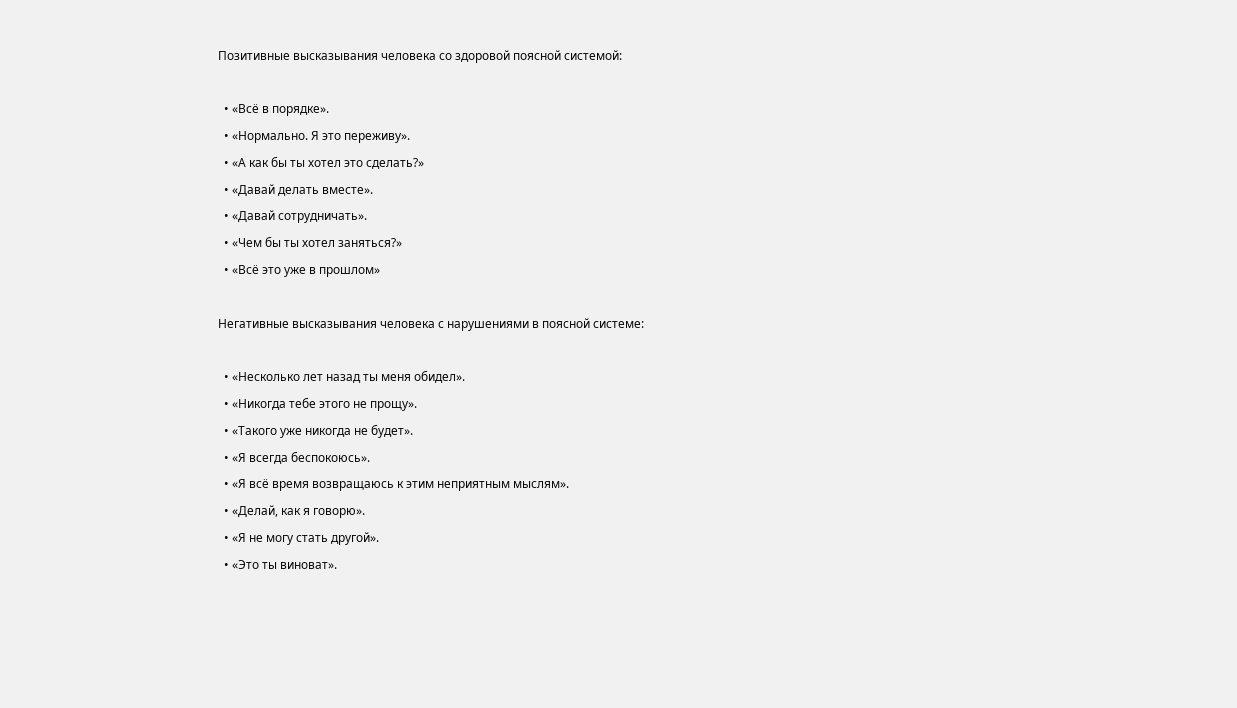Позитивные высказывания человека со здоровой поясной системой:

  • «Всё в порядке».
  • «Нормально. Я это переживу».
  • «А как бы ты хотел это сделать?»
  • «Давай делать вместе».
  • «Давай сотрудничать».
  • «Чем бы ты хотел заняться?»
  • «Всё это уже в прошлом»

Негативные высказывания человека с нарушениями в поясной системе:

  • «Несколько лет назад ты меня обидел».
  • «Никогда тебе этого не прощу».
  • «Такого уже никогда не будет».
  • «Я всегда беспокоюсь».
  • «Я всё время возвращаюсь к этим неприятным мыслям».
  • «Делай, как я говорю».
  • «Я не могу стать другой».
  • «Это ты виноват».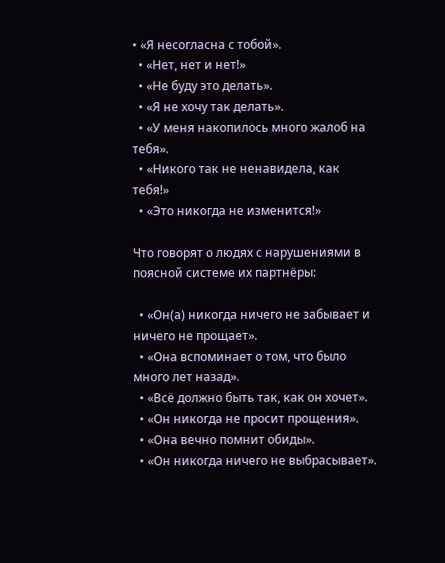• «Я несогласна с тобой».
  • «Нет, нет и нет!»
  • «Не буду это делать».
  • «Я не хочу так делать».
  • «У меня накопилось много жалоб на тебя».
  • «Никого так не ненавидела, как тебя!»
  • «Это никогда не изменится!»

Что говорят о людях с нарушениями в поясной системе их партнёры:

  • «Он(а) никогда ничего не забывает и ничего не прощает».
  • «Она вспоминает о том, что было много лет назад».
  • «Всё должно быть так, как он хочет».
  • «Он никогда не просит прощения».
  • «Она вечно помнит обиды».
  • «Он никогда ничего не выбрасывает».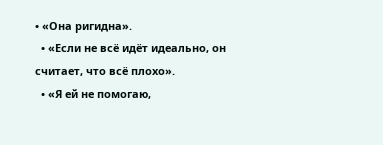• «Она ригидна».
  • «Если не всё идёт идеально, он считает, что всё плохо».
  • «Я ей не помогаю,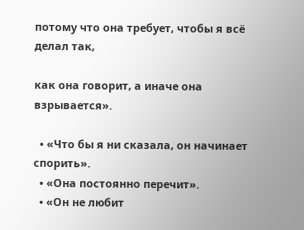потому что она требует, чтобы я всё делал так,

как она говорит, а иначе она взрывается».

  • «Что бы я ни сказала, он начинает спорить».
  • «Она постоянно перечит».
  • «Он не любит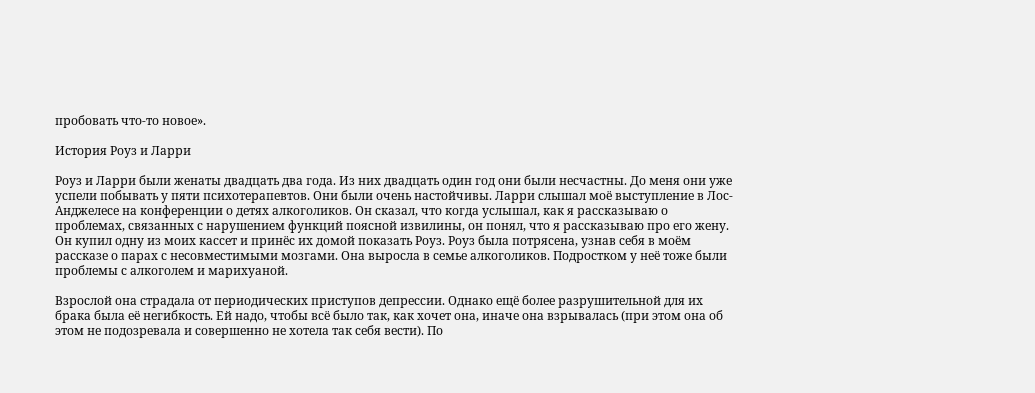пробовать что-то новое».

История Роуз и Ларри

Роуз и Ларри были женаты двадцать два года. Из них двадцать один год они были несчастны. До меня они уже успели побывать у пяти психотерапевтов. Они были очень настойчивы. Ларри слышал моё выступление в Лос-Анджелесе на конференции о детях алкоголиков. Он сказал, что когда услышал, как я рассказываю о проблемах, связанных с нарушением функций поясной извилины, он понял, что я рассказываю про его жену. Он купил одну из моих кассет и принёс их домой показать Роуз. Роуз была потрясена, узнав себя в моём рассказе о парах с несовместимыми мозгами. Она выросла в семье алкоголиков. Подростком у неё тоже были проблемы с алкоголем и марихуаной.

Взрослой она страдала от периодических приступов депрессии. Однако ещё более разрушительной для их брака была её негибкость. Ей надо, чтобы всё было так, как хочет она, иначе она взрывалась (при этом она об этом не подозревала и совершенно не хотела так себя вести). По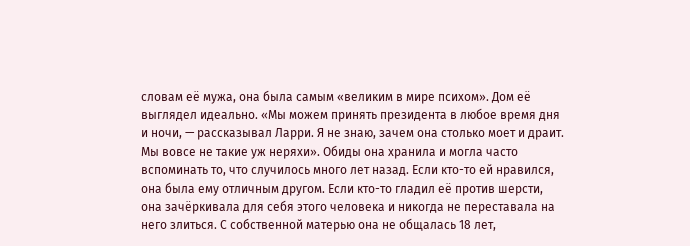словам её мужа, она была самым «великим в мире психом». Дом её выглядел идеально. «Мы можем принять президента в любое время дня и ночи, — рассказывал Ларри. Я не знаю, зачем она столько моет и драит. Мы вовсе не такие уж неряхи». Обиды она хранила и могла часто вспоминать то, что случилось много лет назад. Если кто-то ей нравился, она была ему отличным другом. Если кто-то гладил её против шерсти, она зачёркивала для себя этого человека и никогда не переставала на него злиться. С собственной матерью она не общалась 18 лет,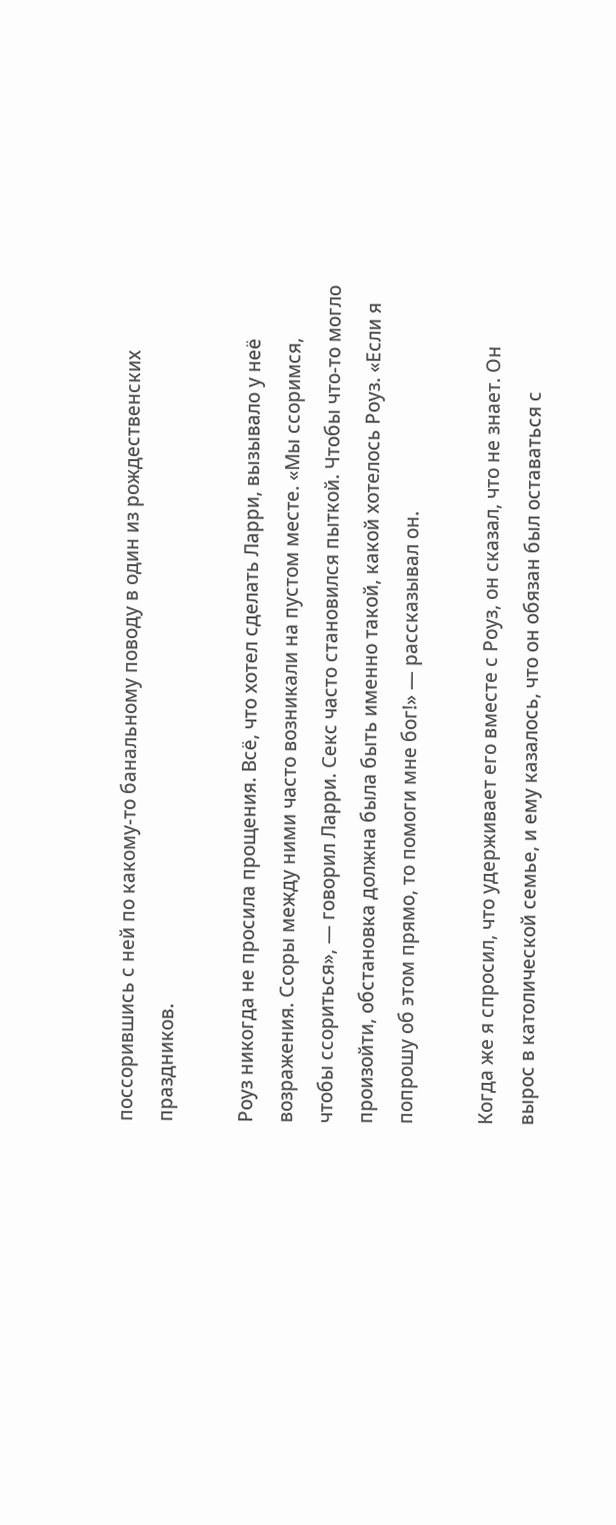поссорившись с ней по какому-то банальному поводу в один из рождественских праздников.

Роуз никогда не просила прощения. Всё, что хотел сделать Ларри, вызывало у неё возражения. Ссоры между ними часто возникали на пустом месте. «Мы ссоримся, чтобы ссориться», — говорил Ларри. Секс часто становился пыткой. Чтобы что-то могло произойти, обстановка должна была быть именно такой, какой хотелось Роуз. «Если я попрошу об этом прямо, то помоги мне бог!» — рассказывал он.

Когда же я спросил, что удерживает его вместе с Роуз, он сказал, что не знает. Он вырос в католической семье, и ему казалось, что он обязан был оставаться с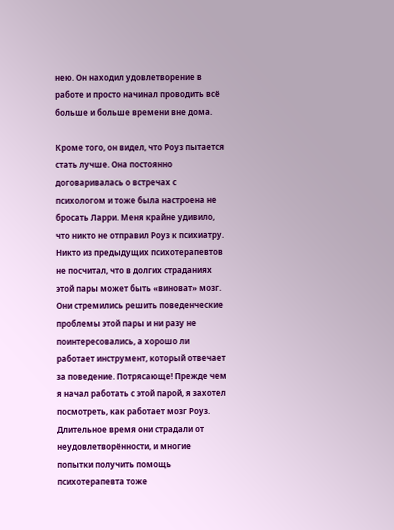нею. Он находил удовлетворение в работе и просто начинал проводить всё больше и больше времени вне дома.

Кроме того, он видел, что Роуз пытается стать лучше. Она постоянно договаривалась о встречах с психологом и тоже была настроена не бросать Ларри. Меня крайне удивило, что никто не отправил Роуз к психиатру. Никто из предыдущих психотерапевтов не посчитал, что в долгих страданиях этой пары может быть «виноват» мозг. Они стремились решить поведенческие проблемы этой пары и ни разу не поинтересовались, а хорошо ли работает инструмент, который отвечает за поведение. Потрясающе! Прежде чем я начал работать с этой парой, я захотел посмотреть, как работает мозг Роуз. Длительное время они страдали от неудовлетворённости, и многие попытки получить помощь психотерапевта тоже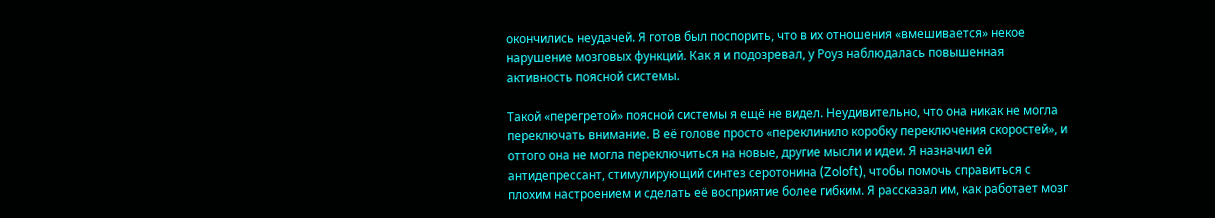окончились неудачей. Я готов был поспорить, что в их отношения «вмешивается» некое нарушение мозговых функций. Как я и подозревал, у Роуз наблюдалась повышенная активность поясной системы.

Такой «перегретой» поясной системы я ещё не видел. Неудивительно, что она никак не могла переключать внимание. В её голове просто «переклинило коробку переключения скоростей», и оттого она не могла переключиться на новые, другие мысли и идеи. Я назначил ей антидепрессант, стимулирующий синтез серотонина (Zoloft), чтобы помочь справиться с плохим настроением и сделать её восприятие более гибким. Я рассказал им, как работает мозг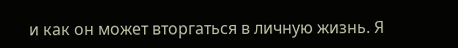и как он может вторгаться в личную жизнь. Я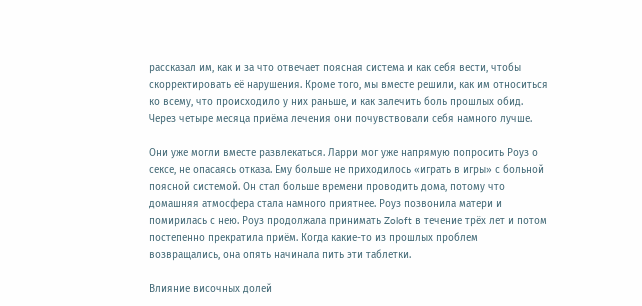рассказал им, как и за что отвечает поясная система и как себя вести, чтобы скорректировать её нарушения. Кроме того, мы вместе решили, как им относиться ко всему, что происходило у них раньше, и как залечить боль прошлых обид. Через четыре месяца приёма лечения они почувствовали себя намного лучше.

Они уже могли вместе развлекаться. Ларри мог уже напрямую попросить Роуз о сексе, не опасаясь отказа. Ему больше не приходилось «играть в игры» с больной поясной системой. Он стал больше времени проводить дома, потому что домашняя атмосфера стала намного приятнее. Роуз позвонила матери и помирилась с нею. Роуз продолжала принимать Zoloft в течение трёх лет и потом постепенно прекратила приём. Когда какие-то из прошлых проблем возвращались, она опять начинала пить эти таблетки.

Влияние височных долей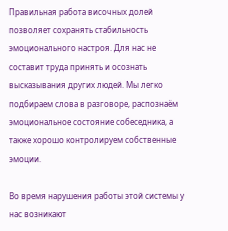Правильная работа височных долей позволяет сохранять стабильность эмоционального настроя. Для нас не составит труда принять и осознать высказывания других людей. Мы легко подбираем слова в разговоре, распознаём эмоциональное состояние собеседника, а также хорошо контролируем собственные эмоции.

Во время нарушения работы этой системы у нас возникают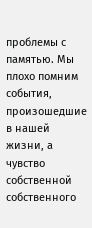проблемы с памятью. Мы плохо помним события, произошедшие в нашей жизни, а чувство собственной собственного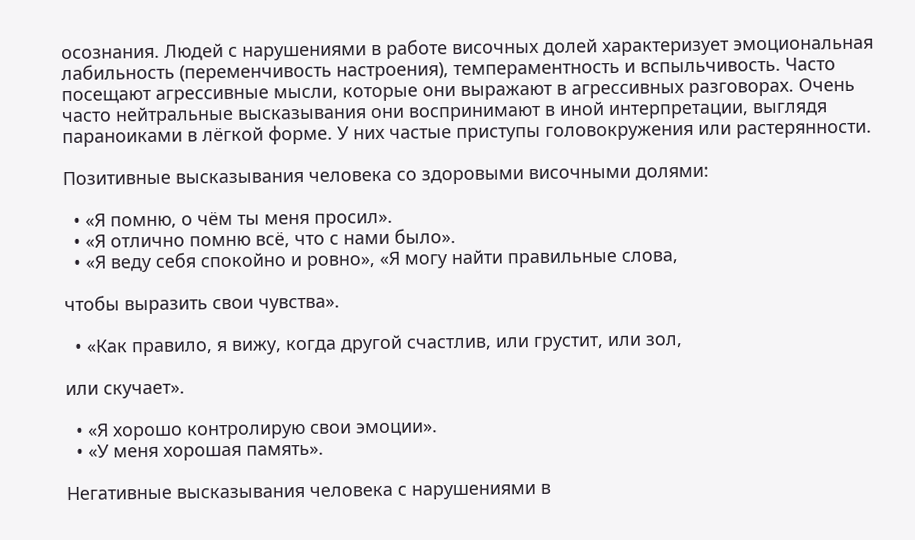осознания. Людей с нарушениями в работе височных долей характеризует эмоциональная лабильность (переменчивость настроения), темпераментность и вспыльчивость. Часто посещают агрессивные мысли, которые они выражают в агрессивных разговорах. Очень часто нейтральные высказывания они воспринимают в иной интерпретации, выглядя параноиками в лёгкой форме. У них частые приступы головокружения или растерянности.

Позитивные высказывания человека со здоровыми височными долями:

  • «Я помню, о чём ты меня просил».
  • «Я отлично помню всё, что с нами было».
  • «Я веду себя спокойно и ровно», «Я могу найти правильные слова,

чтобы выразить свои чувства».

  • «Как правило, я вижу, когда другой счастлив, или грустит, или зол,

или скучает».

  • «Я хорошо контролирую свои эмоции».
  • «У меня хорошая память».

Негативные высказывания человека с нарушениями в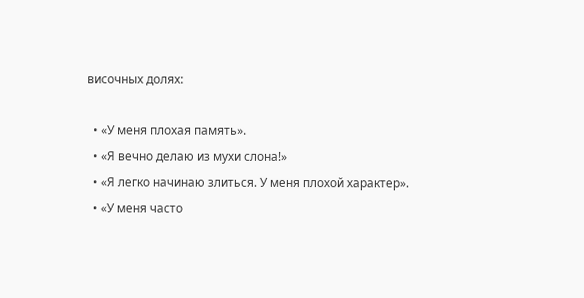височных долях:

  • «У меня плохая память».
  • «Я вечно делаю из мухи слона!»
  • «Я легко начинаю злиться. У меня плохой характер».
  • «У меня часто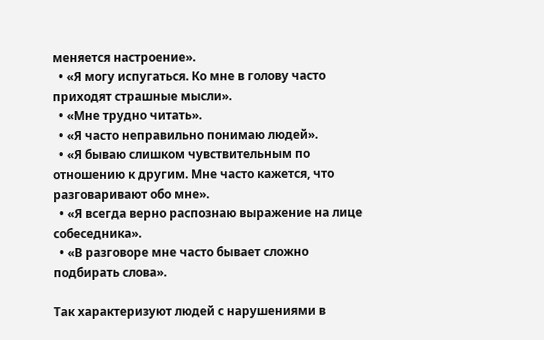меняется настроение».
  • «Я могу испугаться. Ко мне в голову часто приходят страшные мысли».
  • «Мне трудно читать».
  • «Я часто неправильно понимаю людей».
  • «Я бываю слишком чувствительным по отношению к другим. Мне часто кажется, что разговаривают обо мне».
  • «Я всегда верно распознаю выражение на лице собеседника».
  • «В разговоре мне часто бывает сложно подбирать слова».

Так характеризуют людей с нарушениями в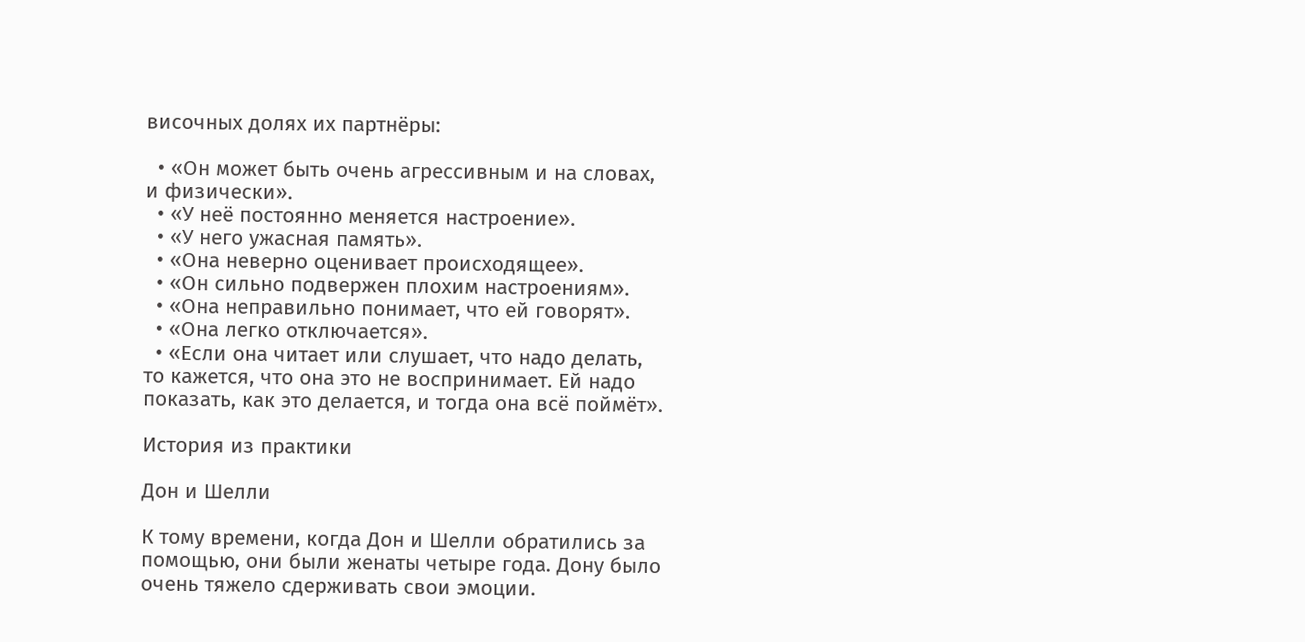височных долях их партнёры:

  • «Он может быть очень агрессивным и на словах, и физически».
  • «У неё постоянно меняется настроение».
  • «У него ужасная память».
  • «Она неверно оценивает происходящее».
  • «Он сильно подвержен плохим настроениям».
  • «Она неправильно понимает, что ей говорят».
  • «Она легко отключается».
  • «Если она читает или слушает, что надо делать, то кажется, что она это не воспринимает. Ей надо показать, как это делается, и тогда она всё поймёт».

История из практики

Дон и Шелли

К тому времени, когда Дон и Шелли обратились за помощью, они были женаты четыре года. Дону было очень тяжело сдерживать свои эмоции.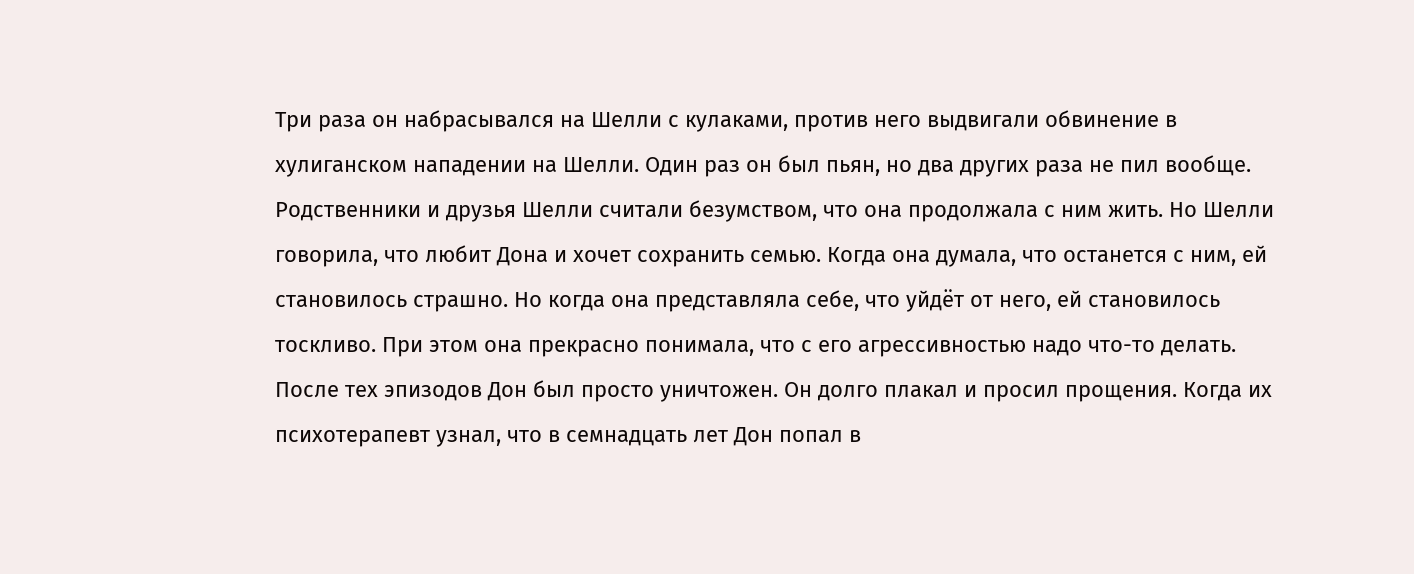Три раза он набрасывался на Шелли с кулаками, против него выдвигали обвинение в хулиганском нападении на Шелли. Один раз он был пьян, но два других раза не пил вообще. Родственники и друзья Шелли считали безумством, что она продолжала с ним жить. Но Шелли говорила, что любит Дона и хочет сохранить семью. Когда она думала, что останется с ним, ей становилось страшно. Но когда она представляла себе, что уйдёт от него, ей становилось тоскливо. При этом она прекрасно понимала, что с его агрессивностью надо что-то делать. После тех эпизодов Дон был просто уничтожен. Он долго плакал и просил прощения. Когда их психотерапевт узнал, что в семнадцать лет Дон попал в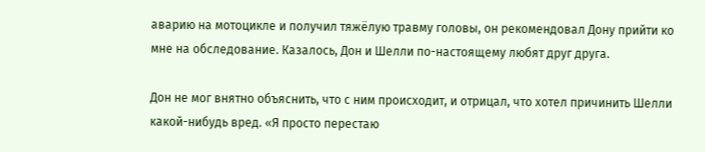аварию на мотоцикле и получил тяжёлую травму головы, он рекомендовал Дону прийти ко мне на обследование. Казалось, Дон и Шелли по-настоящему любят друг друга.

Дон не мог внятно объяснить, что с ним происходит, и отрицал, что хотел причинить Шелли какой-нибудь вред. «Я просто перестаю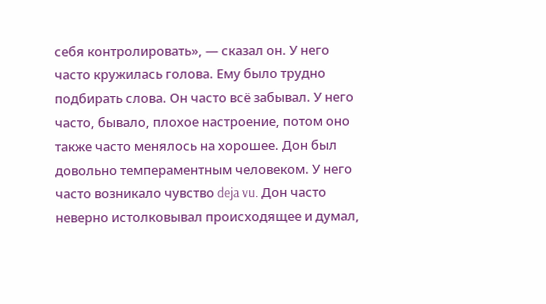себя контролировать», — сказал он. У него часто кружилась голова. Ему было трудно подбирать слова. Он часто всё забывал. У него часто, бывало, плохое настроение, потом оно также часто менялось на хорошее. Дон был довольно темпераментным человеком. У него часто возникало чувство deja vu. Дон часто неверно истолковывал происходящее и думал,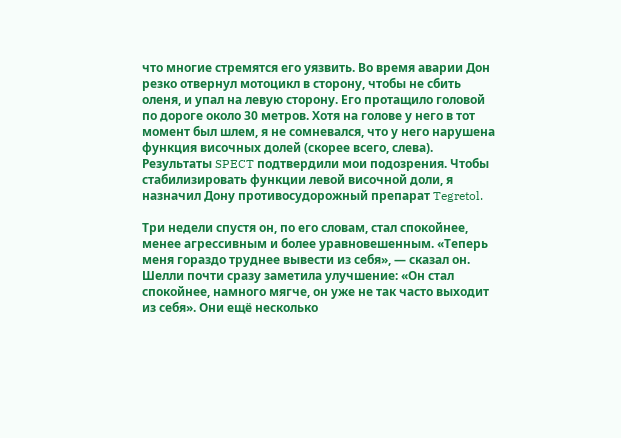что многие стремятся его уязвить. Во время аварии Дон резко отвернул мотоцикл в сторону, чтобы не сбить оленя, и упал на левую сторону. Его протащило головой по дороге около 30 метров. Хотя на голове у него в тот момент был шлем, я не сомневался, что у него нарушена функция височных долей (скорее всего, слева). Результаты SPECT подтвердили мои подозрения. Чтобы стабилизировать функции левой височной доли, я назначил Дону противосудорожный препарат Tegretol.

Три недели спустя он, по его словам, стал спокойнее, менее агрессивным и более уравновешенным. «Теперь меня гораздо труднее вывести из себя», — сказал он. Шелли почти сразу заметила улучшение: «Он стал спокойнее, намного мягче, он уже не так часто выходит из себя». Они ещё несколько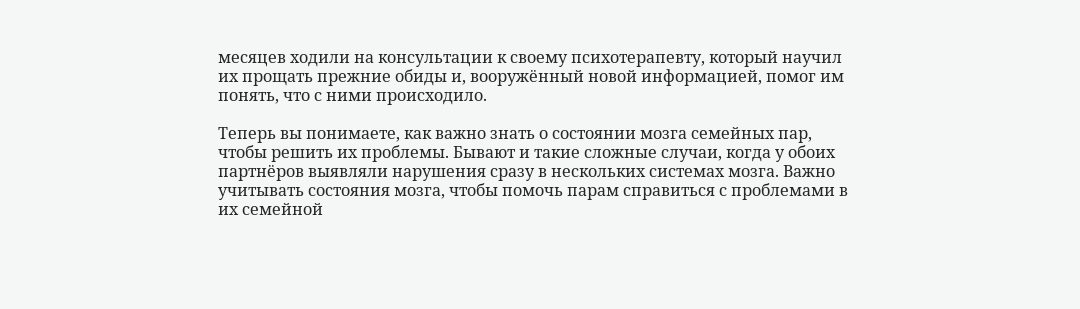месяцев ходили на консультации к своему психотерапевту, который научил их прощать прежние обиды и, вооружённый новой информацией, помог им понять, что с ними происходило.

Теперь вы понимаете, как важно знать о состоянии мозга семейных пар, чтобы решить их проблемы. Бывают и такие сложные случаи, когда у обоих партнёров выявляли нарушения сразу в нескольких системах мозга. Важно учитывать состояния мозга, чтобы помочь парам справиться с проблемами в их семейной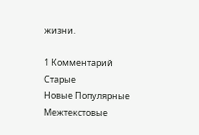жизни.

1 Комментарий
Старые
Новые Популярные
Межтекстовые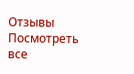Отзывы
Посмотреть все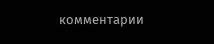комментарии